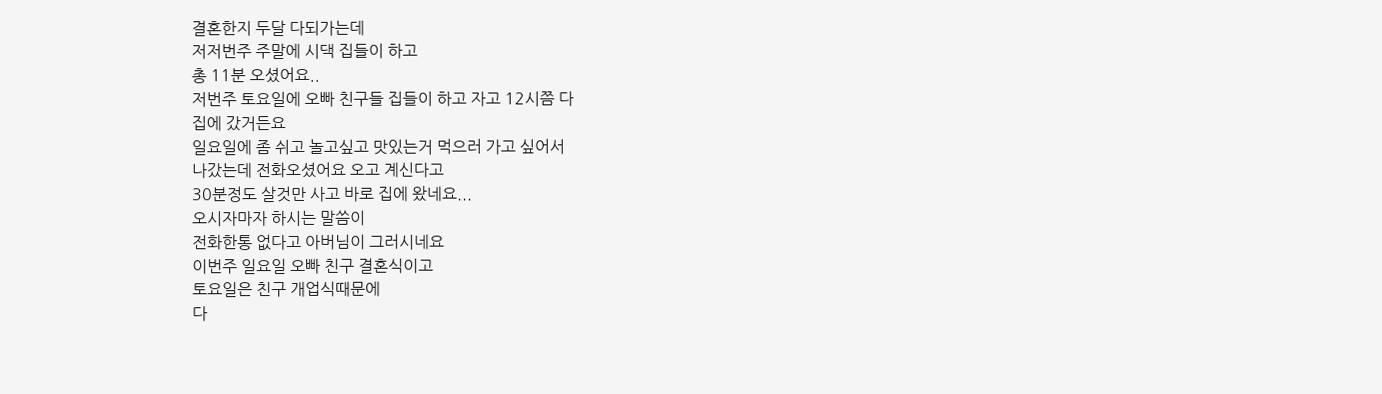결혼한지 두달 다되가는데
저저번주 주말에 시댁 집들이 하고
총 11분 오셨어요..
저번주 토요일에 오빠 친구들 집들이 하고 자고 12시쯤 다
집에 갔거든요
일요일에 좀 쉬고 놀고싶고 맛있는거 먹으러 가고 싶어서
나갔는데 전화오셨어요 오고 계신다고
30분정도 살것만 사고 바로 집에 왔네요...
오시자마자 하시는 말씀이
전화한통 없다고 아버님이 그러시네요
이번주 일요일 오빠 친구 결혼식이고
토요일은 친구 개업식때문에
다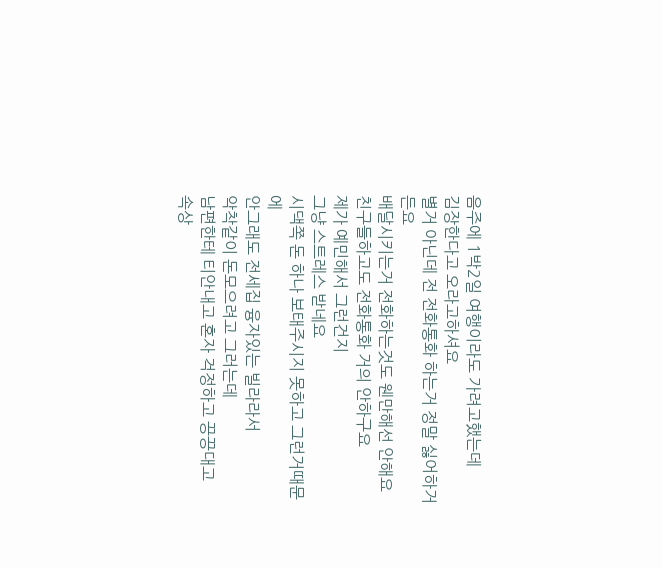음주에 1박2일 여행이라도 가려고했는데
김장한다고 오라고하셔요
별거 아닌데 전 전화통화 하는거 정말 싫어하거든요
배달시키는거 전화하는것도 웬만해선 안해요
친구들하고도 전화통화 거의 안하구요
제가 예민해서 그런건지
그냥 스트레스 받네요
시댁쪽 돈 하나 보태주시지 못하고 그런거때문에
안그래도 전세집 융자있는 빌라라서
악착같이 돈모으려고 그러는데
남편한테 티안내고 혼자 걱정하고 끙끙대고
속상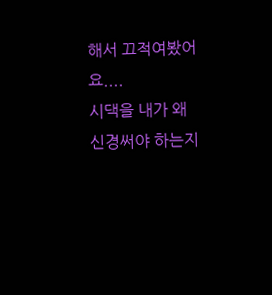해서 끄적여봤어요....
시댁을 내가 왜 신경써야 하는지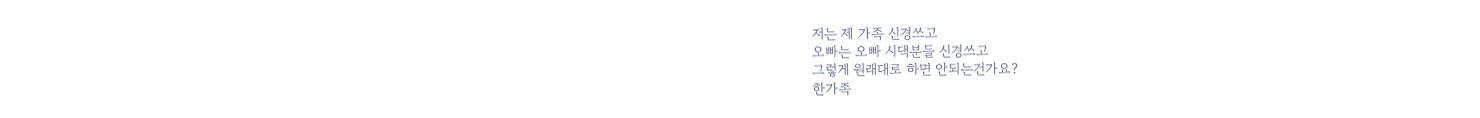저는 제 가족 신경쓰고
오빠는 오빠 시댁분들 신경쓰고
그렇게 원래대로 하면 안되는건가요?
한가족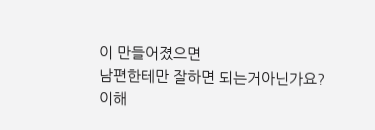이 만들어졌으면
남편한테만 잘하면 되는거아닌가요?
이해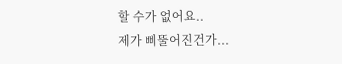할 수가 없어요..
제가 삐뚤어진건가...